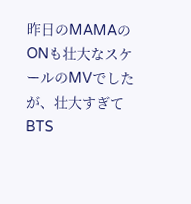昨日のMAMAのONも壮大なスケールのMVでしたが、壮大すぎてBTS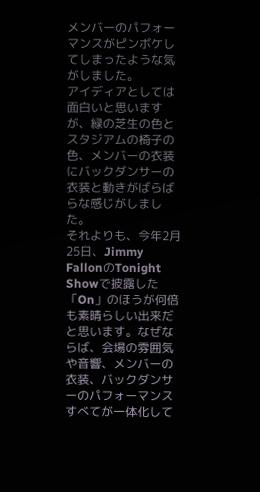メンバーのパフォーマンスがピンボケしてしまったような気がしました。
アイディアとしては面白いと思いますが、緑の芝生の色とスタジアムの椅子の色、メンバーの衣装にバックダンサーの衣装と動きがばらばらな感じがしました。
それよりも、今年2月25日、Jimmy FallonのTonight Showで披露した「On」のほうが何倍も素晴らしい出来だと思います。なぜならば、会場の雰囲気や音響、メンバーの衣装、バックダンサーのパフォーマンスすべてが一体化して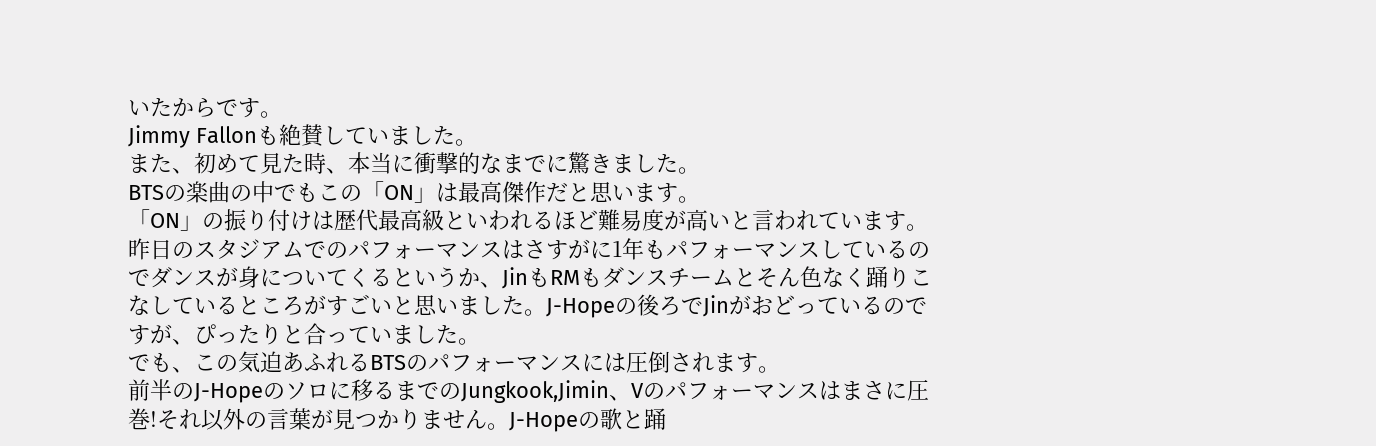いたからです。
Jimmy Fallonも絶賛していました。
また、初めて見た時、本当に衝撃的なまでに驚きました。
BTSの楽曲の中でもこの「ON」は最高傑作だと思います。
「ON」の振り付けは歴代最高級といわれるほど難易度が高いと言われています。
昨日のスタジアムでのパフォーマンスはさすがに1年もパフォーマンスしているのでダンスが身についてくるというか、JinもRMもダンスチームとそん色なく踊りこなしているところがすごいと思いました。J-Hopeの後ろでJinがおどっているのですが、ぴったりと合っていました。
でも、この気迫あふれるBTSのパフォーマンスには圧倒されます。
前半のJ-Hopeのソロに移るまでのJungkook,Jimin、Vのパフォーマンスはまさに圧巻!それ以外の言葉が見つかりません。J-Hopeの歌と踊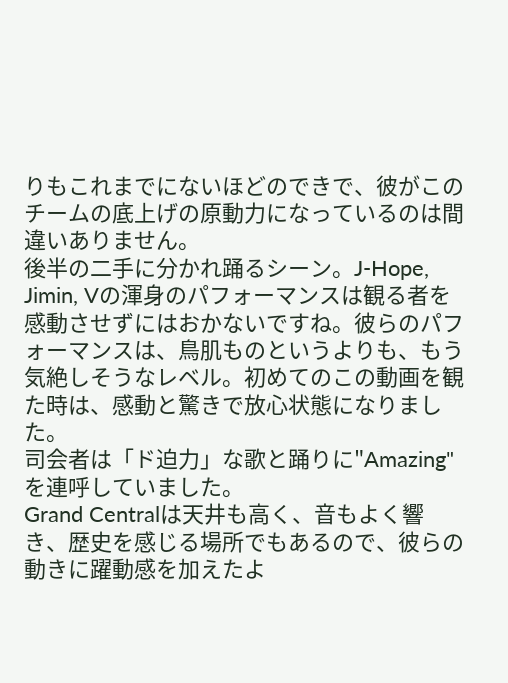りもこれまでにないほどのできで、彼がこのチームの底上げの原動力になっているのは間違いありません。
後半の二手に分かれ踊るシーン。J-Hope, Jimin, Vの渾身のパフォーマンスは観る者を感動させずにはおかないですね。彼らのパフォーマンスは、鳥肌ものというよりも、もう気絶しそうなレベル。初めてのこの動画を観た時は、感動と驚きで放心状態になりました。
司会者は「ド迫力」な歌と踊りに"Amazing"を連呼していました。
Grand Centralは天井も高く、音もよく響き、歴史を感じる場所でもあるので、彼らの動きに躍動感を加えたよ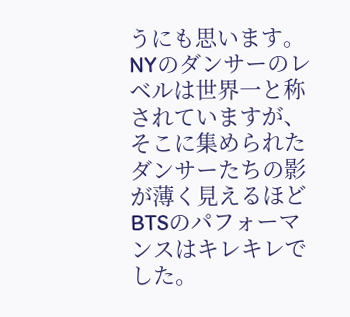うにも思います。
NYのダンサーのレベルは世界一と称されていますが、そこに集められたダンサーたちの影が薄く見えるほどBTSのパフォーマンスはキレキレでした。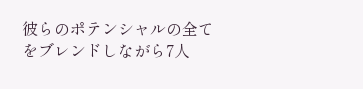彼らのポテンシャルの全てをブレンドしながら7人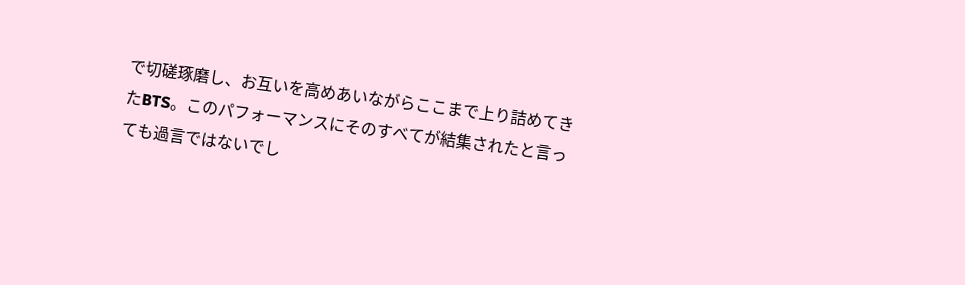で切磋琢磨し、お互いを高めあいながらここまで上り詰めてきたBTS。このパフォーマンスにそのすべてが結集されたと言っても過言ではないでし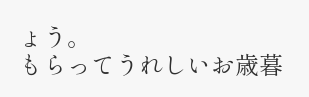ょう。
もらってうれしいお歳暮